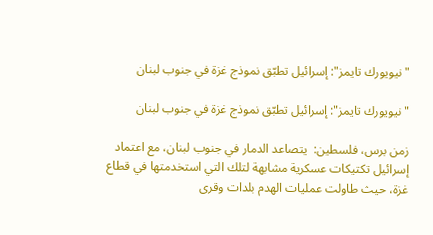"نيويورك تايمز": إسرائيل تطبّق نموذج غزة في جنوب لبنان

"نيويورك تايمز": إسرائيل تطبّق نموذج غزة في جنوب لبنان

زمن برس، فلسطين:  يتصاعد الدمار في جنوب لبنان، مع اعتماد إسرائيل تكتيكات عسكرية مشابهة لتلك التي استخدمتها في قطاع غزة، حيث طاولت عمليات الهدم بلدات وقرى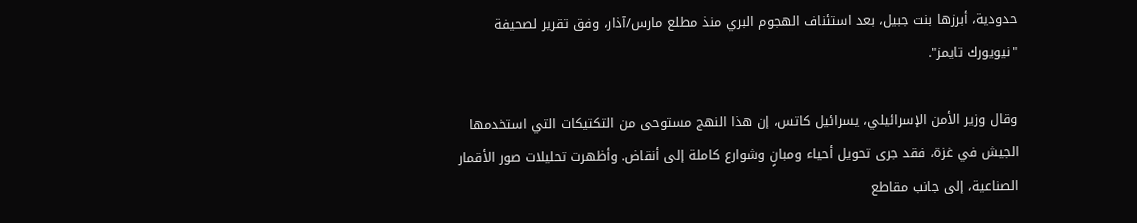حدودية، أبرزها بنت جبيل، بعد استئناف الهجوم البري منذ مطلع مارس/آذار، وفق تقرير لصحيفة "نيويورك تايمز".

وقال وزير الأمن الإسرائيلي، يسرائيل كاتس، إن هذا النهج مستوحى من التكتيكات التي استخدمها الجيش في غزة، فقد جرى تحويل أحياء ومبانٍ وشوارع كاملة إلى أنقاض. وأظهرت تحليلات صور الأقمار الصناعية، إلى جانب مقاطع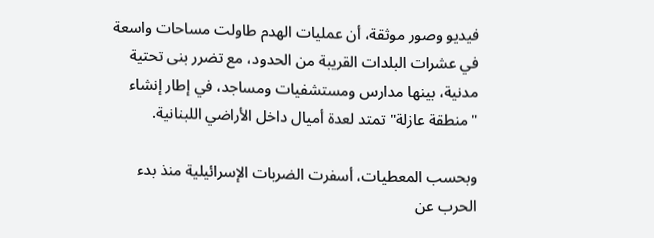فيديو وصور موثقة، أن عمليات الهدم طاولت مساحات واسعة في عشرات البلدات القريبة من الحدود، مع تضرر بنى تحتية مدنية، بينها مدارس ومستشفيات ومساجد، في إطار إنشاء "منطقة عازلة" تمتد لعدة أميال داخل الأراضي اللبنانية.

وبحسب المعطيات، أسفرت الضربات الإسرائيلية منذ بدء الحرب عن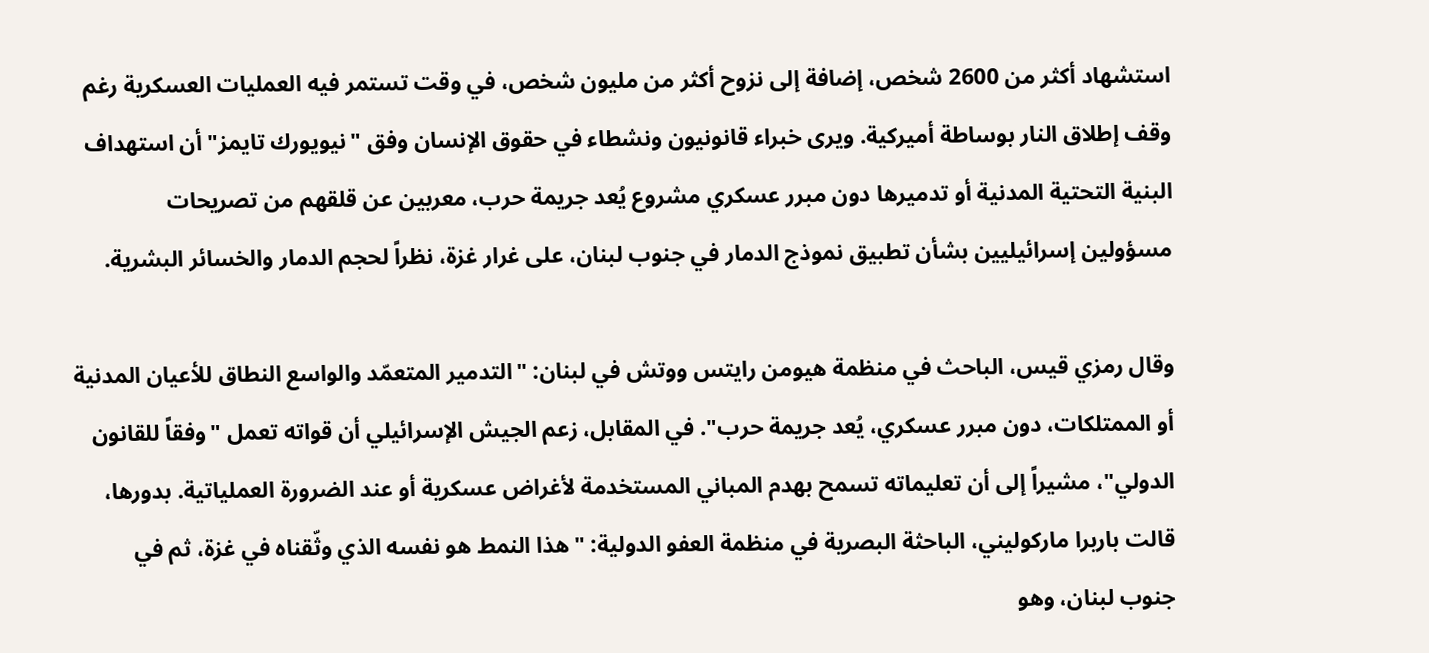استشهاد أكثر من 2600 شخص، إضافة إلى نزوح أكثر من مليون شخص، في وقت تستمر فيه العمليات العسكرية رغم وقف إطلاق النار بوساطة أميركية. ويرى خبراء قانونيون ونشطاء في حقوق الإنسان وفق "نيويورك تايمز" أن استهداف البنية التحتية المدنية أو تدميرها دون مبرر عسكري مشروع يُعد جريمة حرب، معربين عن قلقهم من تصريحات مسؤولين إسرائيليين بشأن تطبيق نموذج الدمار في جنوب لبنان، على غرار غزة، نظراً لحجم الدمار والخسائر البشرية.

وقال رمزي قيس، الباحث في منظمة هيومن رايتس ووتش في لبنان: "التدمير المتعمّد والواسع النطاق للأعيان المدنية أو الممتلكات، دون مبرر عسكري، يُعد جريمة حرب". في المقابل، زعم الجيش الإسرائيلي أن قواته تعمل "وفقاً للقانون الدولي"، مشيراً إلى أن تعليماته تسمح بهدم المباني المستخدمة لأغراض عسكرية أو عند الضرورة العملياتية. بدورها، قالت باربرا ماركوليني، الباحثة البصرية في منظمة العفو الدولية: "هذا النمط هو نفسه الذي وثّقناه في غزة، ثم في جنوب لبنان، وهو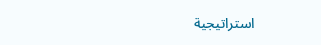استراتيجية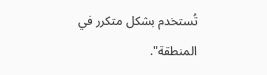تُستخدم بشكل متكرر في المنطقة".